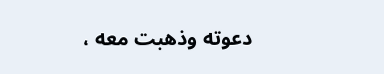دعوته وذهبت معه ،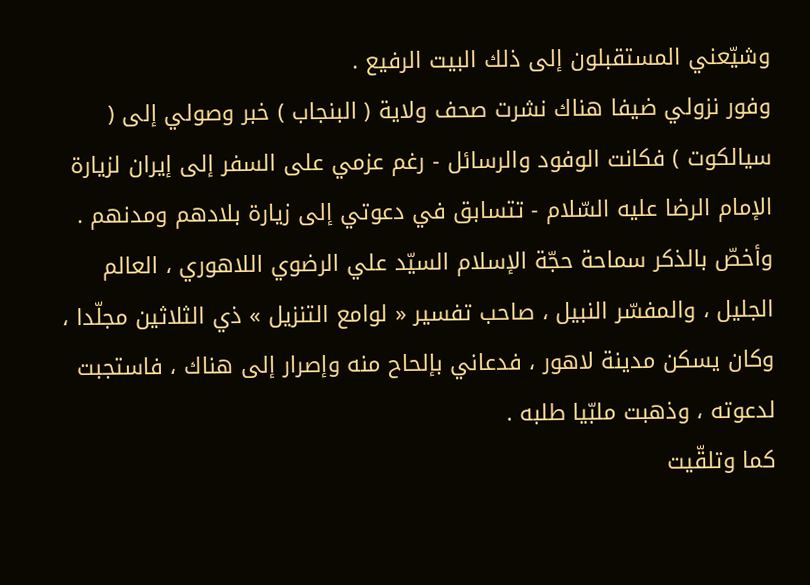وشيّعني المستقبلون إلى ذلك البيت الرفيع .
وفور نزولي ضيفا هناك نشرت صحف ولاية ( البنجاب ) خبر وصولي إلى ( سيالكوت ) فكانت الوفود والرسائل - رغم عزمي على السفر إلى إيران لزيارة الإمام الرضا عليه السّلام - تتسابق في دعوتي إلى زيارة بلادهم ومدنهم .
وأخصّ بالذكر سماحة حجّة الإسلام السيّد علي الرضوي اللاهوري ، العالم الجليل ، والمفسّر النبيل ، صاحب تفسير « لوامع التنزيل » ذي الثلاثين مجلّدا ، وكان يسكن مدينة لاهور ، فدعاني بإلحاح منه وإصرار إلى هناك ، فاستجبت لدعوته ، وذهبت ملبّيا طلبه .
كما وتلقّيت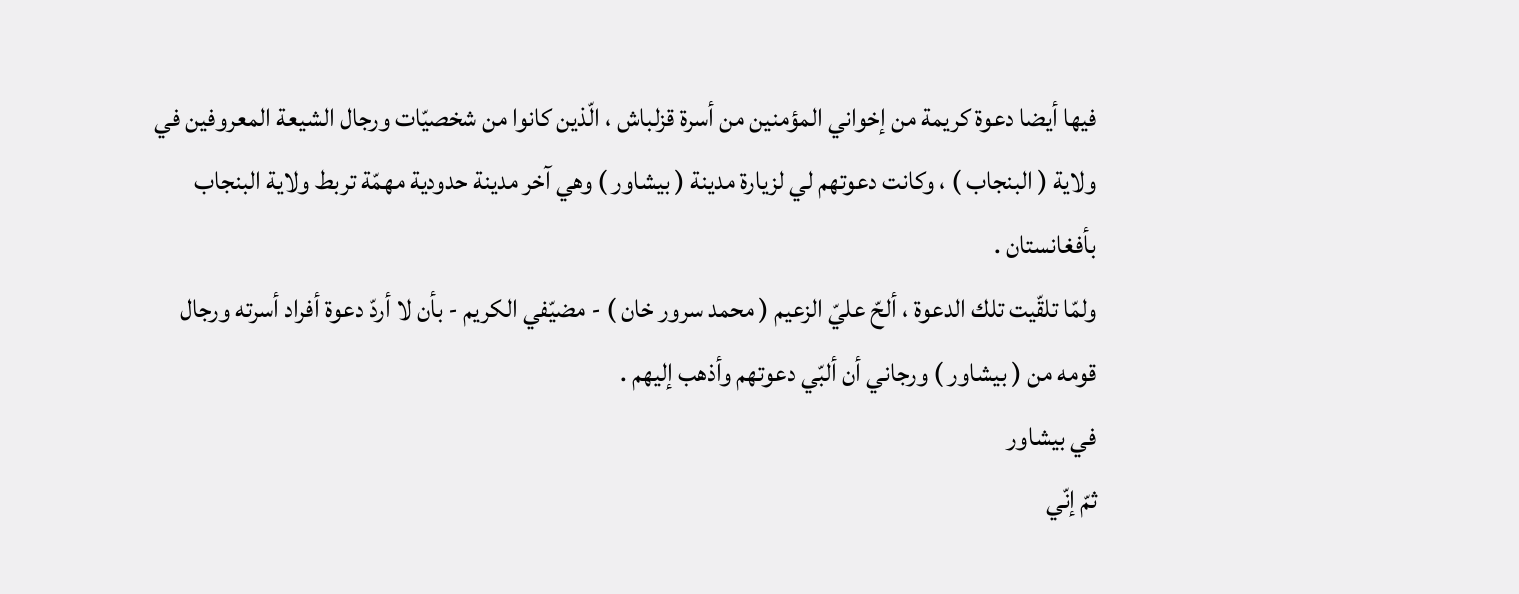فيها أيضا دعوة كريمة من إخواني المؤمنين من أسرة قزلباش ، الّذين كانوا من شخصيّات ورجال الشيعة المعروفين في ولاية ( البنجاب ) ، وكانت دعوتهم لي لزيارة مدينة ( بيشاور ) وهي آخر مدينة حدودية مهمّة تربط ولاية البنجاب بأفغانستان .
ولمّا تلقّيت تلك الدعوة ، ألحّ عليّ الزعيم ( محمد سرور خان ) - مضيّفي الكريم - بأن لا أردّ دعوة أفراد أسرته ورجال قومه من ( بيشاور ) ورجاني أن ألبّي دعوتهم وأذهب إليهم .
في بيشاور
ثمّ إنّي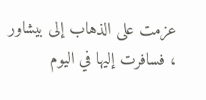عزمت على الذهاب إلى بيشاور ، فسافرت إليها في اليوم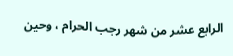الرابع عشر من شهر رجب الحرام ، وحين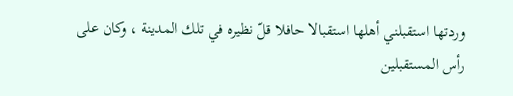وردتها استقبلني أهلها استقبالا حافلا قلّ نظيره في تلك المدينة ، وكان على رأس المستقبلين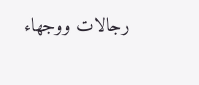رجالات ووجهاء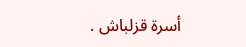أسرة قزلباش .